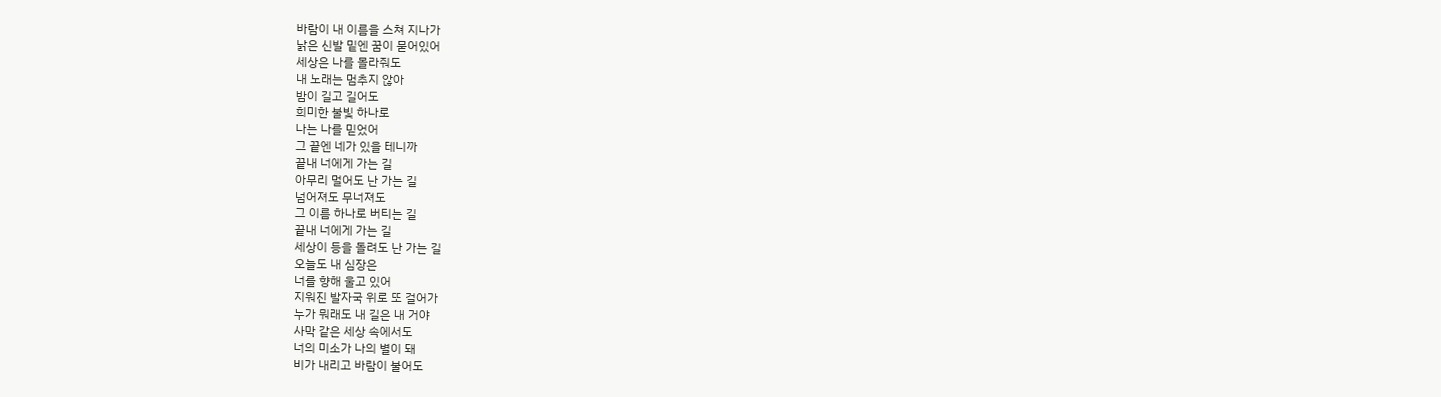바람이 내 이름을 스쳐 지나가
낡은 신발 밑엔 꿈이 묻어있어
세상은 나를 몰라줘도
내 노래는 멈추지 않아
밤이 길고 길어도
희미한 불빛 하나로
나는 나를 믿었어
그 끝엔 네가 있을 테니까
끝내 너에게 가는 길
아무리 멀어도 난 가는 길
넘어져도 무너져도
그 이름 하나로 버티는 길
끝내 너에게 가는 길
세상이 등을 돌려도 난 가는 길
오늘도 내 심장은
너를 향해 울고 있어
지워진 발자국 위로 또 걸어가
누가 뭐래도 내 길은 내 거야
사막 같은 세상 속에서도
너의 미소가 나의 별이 돼
비가 내리고 바람이 불어도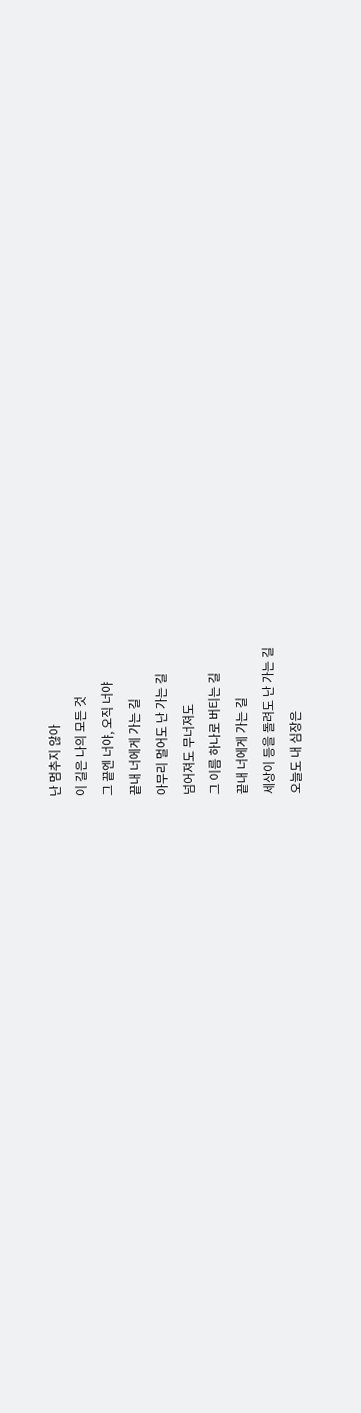난 멈추지 않아
이 길은 나의 모든 것
그 끝엔 너야, 오직 너야
끝내 너에게 가는 길
아무리 멀어도 난 가는 길
넘어져도 무너져도
그 이름 하나로 버티는 길
끝내 너에게 가는 길
세상이 등을 돌려도 난 가는 길
오늘도 내 심장은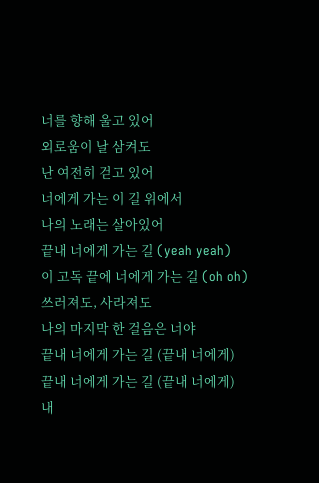너를 향해 울고 있어
외로움이 날 삼켜도
난 여전히 걷고 있어
너에게 가는 이 길 위에서
나의 노래는 살아있어
끝내 너에게 가는 길 (yeah yeah)
이 고독 끝에 너에게 가는 길 (oh oh)
쓰러져도, 사라져도
나의 마지막 한 걸음은 너야
끝내 너에게 가는 길 (끝내 너에게)
끝내 너에게 가는 길 (끝내 너에게)
내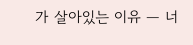가 살아있는 이유 — 너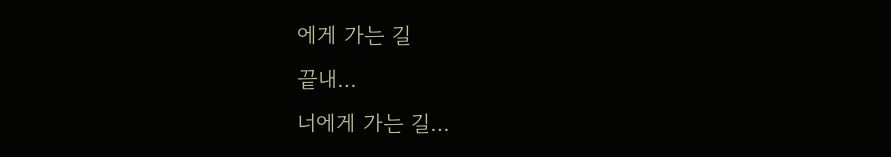에게 가는 길
끝내…
너에게 가는 길…